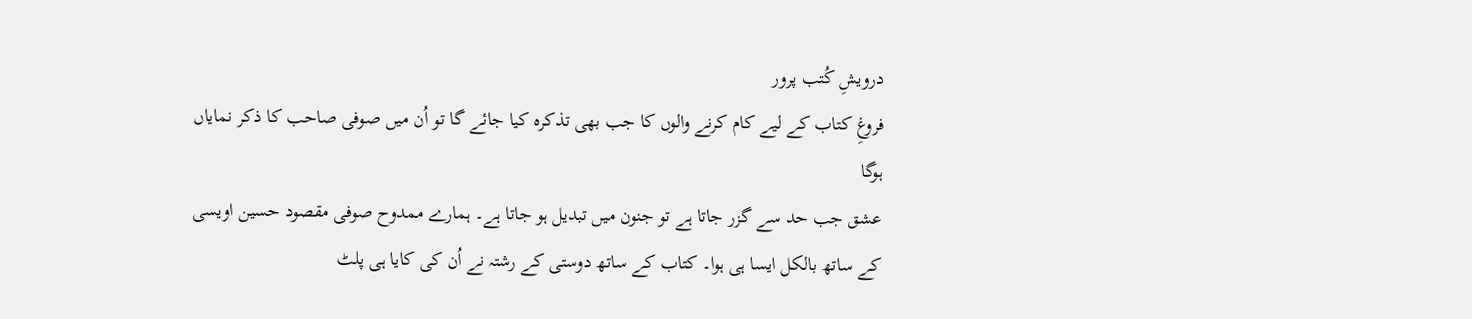درویشِ کُتب پرور
فروغِ کتاب کے لیے کام کرنے والوں کا جب بھی تذکرہ کیا جائے گا تو اُن میں صوفی صاحب کا ذکر نمایاں ہوگا
عشق جب حد سے گزر جاتا ہے تو جنون میں تبدیل ہو جاتا ہے۔ ہمارے ممدوح صوفی مقصود حسین اویسی کے ساتھ بالکل ایسا ہی ہوا۔ کتاب کے ساتھ دوستی کے رشتہ نے اُن کی کایا ہی پلٹ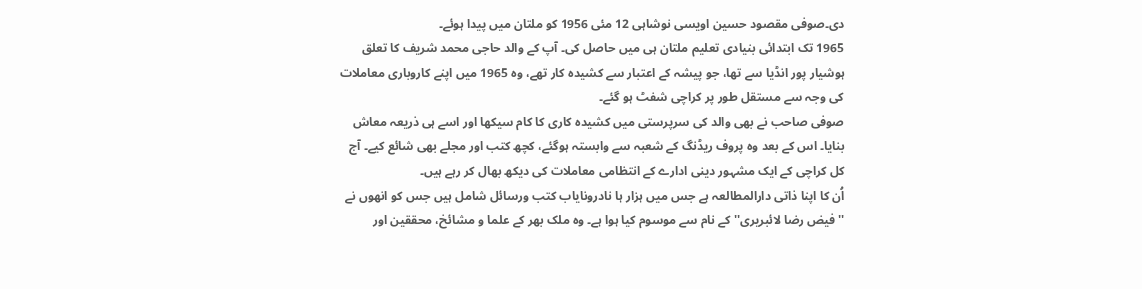دی۔صوفی مقصود حسین اویسی نوشاہی 12 مئی 1956 کو ملتان میں پیدا ہوئے۔
1965 تک ابتدائی بنیادی تعلیم ملتان ہی میں حاصل کی۔ آپ کے والد حاجی محمد شریف کا تعلق ہوشیار پور انڈیا سے تھا، جو پیشہ کے اعتبار سے کشیدہ کار تھے، وہ 1965 میں اپنے کاروباری معاملات کی وجہ سے مستقل طور پر کراچی شفٹ ہو گئے۔
صوفی صاحب نے بھی والد کی سرپرستی میں کشیدہ کاری کا کام سیکھا اور اسے ہی ذریعہ معاش بنایا۔ اس کے بعد وہ پروف ریڈنگ کے شعبہ سے وابستہ ہوگئے، کچھ کتب اور مجلے بھی شائع کیے۔ آج کل کراچی کے ایک مشہور دینی ادارے کے انتظامی معاملات کی دیکھ بھال کر رہے ہیں۔
اُن کا اپنا ذاتی دارالمطالعہ ہے جس میں ہزار ہا نادرونایاب کتب ورسائل شامل ہیں جس کو انھوں نے ''فیض رضا لائبریری''کے نام سے موسوم کیا ہوا ہے۔ وہ ملک بھر کے علما و مشائخ، محققین اور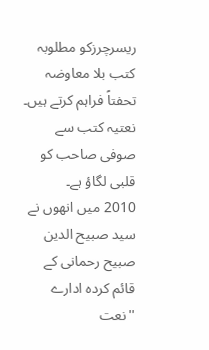ریسرچرزکو مطلوبہ کتب بلا معاوضہ تحفتاً فراہم کرتے ہیں۔ نعتیہ کتب سے صوفی صاحب کو قلبی لگاؤ ہے۔
2010 میں انھوں نے سید صبیح الدین صبیح رحمانی کے قائم کردہ ادارے ''نعت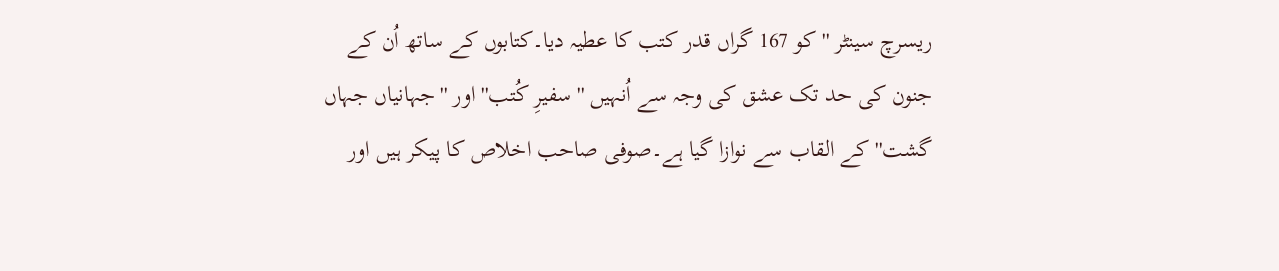ریسرچ سینٹر '' کو 167 گراں قدر کتب کا عطیہ دیا۔کتابوں کے ساتھ اُن کے جنون کی حد تک عشق کی وجہ سے اُنہیں '' سفیرِ کُتب'' اور ''جہانیاں جہاں گشت'' کے القاب سے نوازا گیا ہے۔صوفی صاحب اخلاص کا پیکر ہیں اور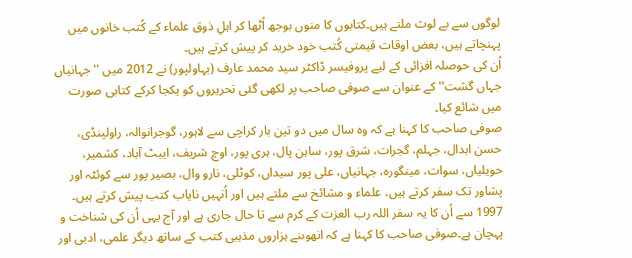لوگوں سے بے لوث ملتے ہیں۔کتابوں کا منوں بوجھ اُٹھا کر اہلِ ذوق علماء کے کُتب خانوں میں پہنچاتے ہیں، بعض اوقات قیمتی کُتب خود خرید کر پیش کرتے ہیں۔
اُن کی حوصلہ افزائی کے لیے پروفیسر ڈاکٹر سید محمد عارف (بہاولپور) نے 2012 میں ''جہانیاں جہاں گشت'' کے عنوان سے صوفی صاحب پر لکھی گئی تحریروں کو یکجا کرکے کتابی صورت میں شائع کیا۔
صوفی صاحب کا کہنا ہے کہ وہ سال میں دو تین بار کراچی سے لاہور، گوجرانوالہ، راولپنڈی، حسن ابدال، جہلم، گجرات، شرق پور، ساہن پال، ہری پور، اوچ شریف، ایبٹ آباد، کشمیر، حویلیاں، سوات، مینگورہ، جہانیاں، علی پور سیداں، کوٹلی، نارو وال، بصیر پور سے کوئٹہ اور پشاور تک سفر کرتے ہیں، علماء و مشائخ سے ملتے ہیں اور اُنہیں نایاب کتب پیش کرتے ہیں۔
1997 سے اُن کا یہ سفر اللہ رب العزت کے کرم سے تا حال جاری ہے اور آج یہی اُن کی شناخت و پہچان ہے۔صوفی صاحب کا کہنا ہے کہ انھوںنے ہزاروں مذہبی کتب کے ساتھ دیگر علمی، ادبی اور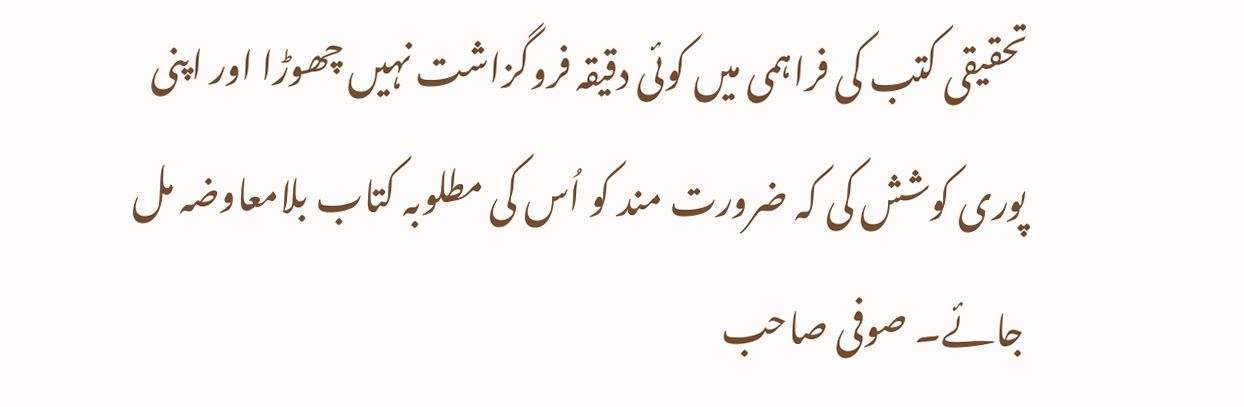تحقیقی کتب کی فراہمی میں کوئی دقیقہ فروگزاشت نہیں چھوڑا اور اپنی پوری کوشش کی کہ ضرورت مند کو اُس کی مطلوبہ کتاب بلامعاوضہ مل جائے۔ صوفی صاحب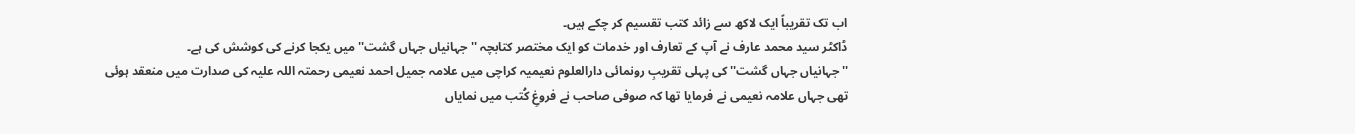اب تک تقریباً ایک لاکھ سے زائد کتب تقسیم کر چکے ہیں۔
ڈاکٹر سید محمد عارف نے آپ کے تعارف اور خدمات کو ایک مختصر کتابچہ '' جہانیاں جہاں گشت'' میں یکجا کرنے کی کوشش کی ہے۔
'' جہانیاں جہاں گشت'' کی پہلی تقریبِ رونمائی دارالعلوم نعیمیہ کراچی میں علامہ جمیل احمد نعیمی رحمتہ اللہ علیہ کی صدارت میں منعقد ہوئی تھی جہاں علامہ نعیمی نے فرمایا تھا کہ صوفی صاحب نے فروغِ کُتب میں نمایاں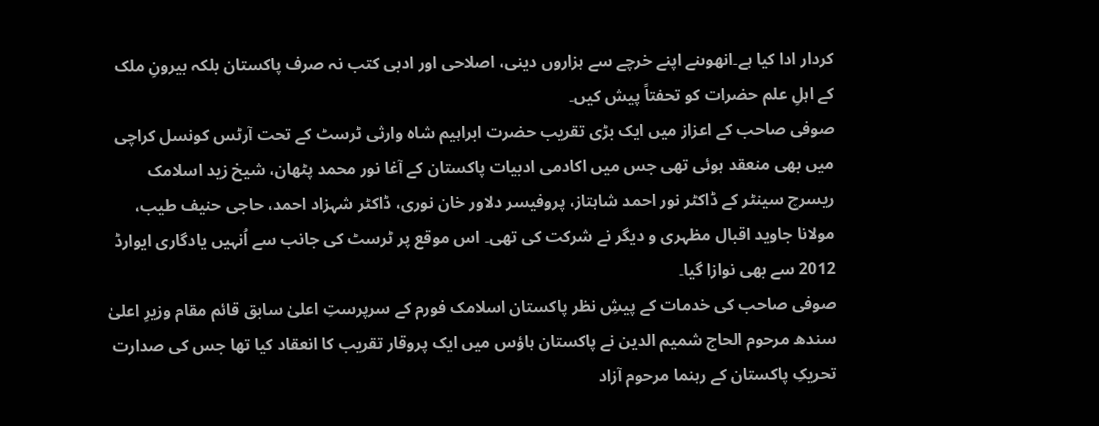کردار ادا کیا ہے۔انھوںنے اپنے خرچے سے ہزاروں دینی، اصلاحی اور ادبی کتب نہ صرف پاکستان بلکہ بیرونِ ملک کے اہلِ علم حضرات کو تحفتاً پیش کیں۔
صوفی صاحب کے اعزاز میں ایک بڑی تقریب حضرت ابراہیم شاہ وارثی ٹرسٹ کے تحت آرٹس کونسل کراچی میں بھی منعقد ہوئی تھی جس میں اکادمی ادبیات پاکستان کے آغا نور محمد پٹھان، شیخ زید اسلامک ریسرچ سینٹر کے ڈاکٹر نور احمد شاہتاز، پروفیسر دلاور خان نوری، ڈاکٹر شہزاد احمد، حاجی حنیف طیب، مولانا جاوید اقبال مظہری و دیگر نے شرکت کی تھی۔ اس موقع پر ٹرسٹ کی جانب سے اُنہیں یادگاری ایوارڈ 2012 سے بھی نوازا گیا۔
صوفی صاحب کی خدمات کے پیشِ نظر پاکستان اسلامک فورم کے سرپرستِ اعلیٰ سابق قائم مقام وزیرِ اعلیٰ سندھ مرحوم الحاج شمیم الدین نے پاکستان ہاؤس میں ایک پروقار تقریب کا انعقاد کیا تھا جس کی صدارت تحریکِ پاکستان کے رہنما مرحوم آزاد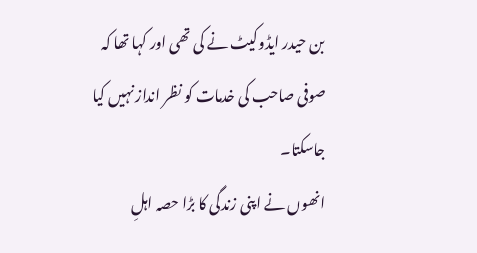بن حیدر ایڈوکیٹ نے کی تھی اور کہا تھا کہ صوفی صاحب کی خدمات کو نظر انداز نہیں کیا جاسکتا۔
انھوں نے اپنی زندگی کا بڑا حصہ اہلِ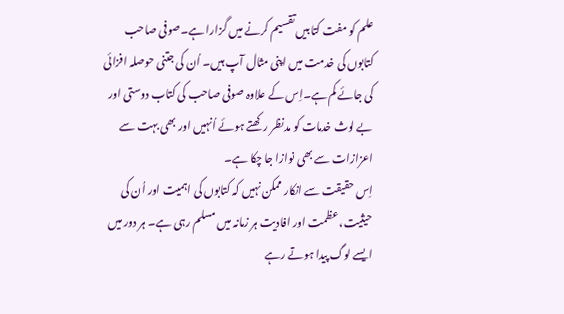علم کو مفت کتابیں تقسیم کرنے میں گزارا ہے۔صوفی صاحب کتابوں کی خدمت میں اپنی مثال آپ ہیں۔ اُن کی جتنی حوصلہ افزائی کی جائے کم ہے۔اِس کے علاوہ صوفی صاحب کی کتاب دوستی اور بے لوث خدمات کو مدنظر رکھتے ہوئے اُنہیں اور بھی بہت سے اعزازات سے بھی نوازا جا چکا ہے۔
اِس حقیقت سے انکار ممکن نہیں کہ کتابوں کی اہمیت اور اُن کی حیثیت، عظمت اور افادیت ہر زمانہ میں مسلم رہی ہے۔ ہر دور میں ایسے لوگ پیدا ہوتے رہے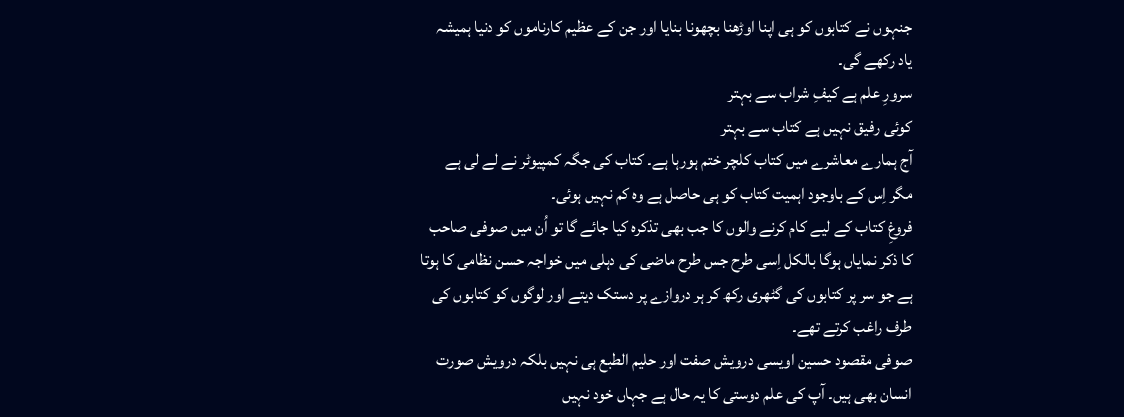جنہوں نے کتابوں کو ہی اپنا اوڑھنا بچھونا بنایا اور جن کے عظیم کارناموں کو دنیا ہمیشہ یاد رکھے گی۔
سرورِ علم ہے کیفِ شراب سے بہتر
کوئی رفیق نہیں ہے کتاب سے بہتر
آج ہمارے معاشرے میں کتاب کلچر ختم ہورہا ہے۔ کتاب کی جگہ کمپیوٹر نے لے لی ہے مگر اِس کے باوجود اہمیت کتاب کو ہی حاصل ہے وہ کم نہیں ہوئی۔
فروغِ کتاب کے لیے کام کرنے والوں کا جب بھی تذکرہ کیا جائے گا تو اُن میں صوفی صاحب کا ذکر نمایاں ہوگا بالکل اِسی طرح جس طرح ماضی کی دہلی میں خواجہ حسن نظامی کا ہوتا ہے جو سر پر کتابوں کی گٹھری رکھ کر ہر دروازے پر دستک دیتے اور لوگوں کو کتابوں کی طرف راغب کرتے تھے۔
صوفی مقصود حسین اویسی درویش صفت اور حلیم الطبع ہی نہیں بلکہ درویش صورت انسان بھی ہیں۔ آپ کی علم دوستی کا یہ حال ہے جہاں خود نہیں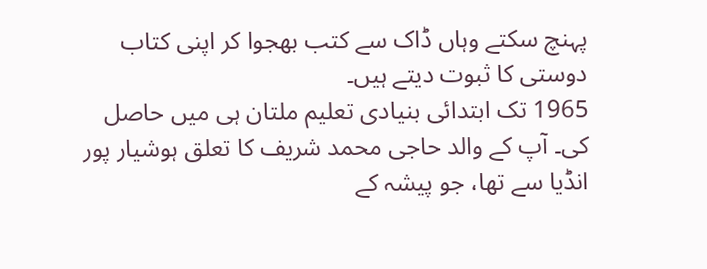پہنچ سکتے وہاں ڈاک سے کتب بھجوا کر اپنی کتاب دوستی کا ثبوت دیتے ہیں۔
1965 تک ابتدائی بنیادی تعلیم ملتان ہی میں حاصل کی۔ آپ کے والد حاجی محمد شریف کا تعلق ہوشیار پور انڈیا سے تھا، جو پیشہ کے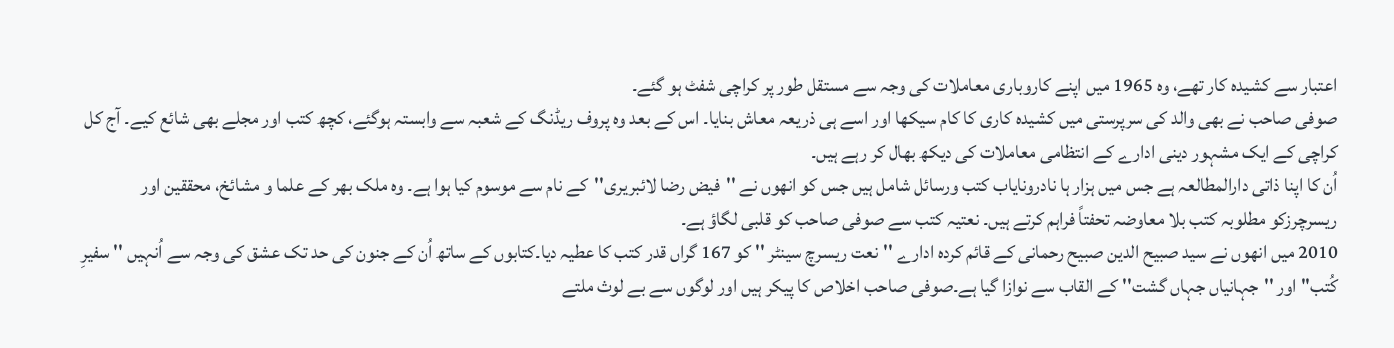اعتبار سے کشیدہ کار تھے، وہ 1965 میں اپنے کاروباری معاملات کی وجہ سے مستقل طور پر کراچی شفٹ ہو گئے۔
صوفی صاحب نے بھی والد کی سرپرستی میں کشیدہ کاری کا کام سیکھا اور اسے ہی ذریعہ معاش بنایا۔ اس کے بعد وہ پروف ریڈنگ کے شعبہ سے وابستہ ہوگئے، کچھ کتب اور مجلے بھی شائع کیے۔ آج کل کراچی کے ایک مشہور دینی ادارے کے انتظامی معاملات کی دیکھ بھال کر رہے ہیں۔
اُن کا اپنا ذاتی دارالمطالعہ ہے جس میں ہزار ہا نادرونایاب کتب ورسائل شامل ہیں جس کو انھوں نے ''فیض رضا لائبریری''کے نام سے موسوم کیا ہوا ہے۔ وہ ملک بھر کے علما و مشائخ، محققین اور ریسرچرزکو مطلوبہ کتب بلا معاوضہ تحفتاً فراہم کرتے ہیں۔ نعتیہ کتب سے صوفی صاحب کو قلبی لگاؤ ہے۔
2010 میں انھوں نے سید صبیح الدین صبیح رحمانی کے قائم کردہ ادارے ''نعت ریسرچ سینٹر '' کو 167 گراں قدر کتب کا عطیہ دیا۔کتابوں کے ساتھ اُن کے جنون کی حد تک عشق کی وجہ سے اُنہیں '' سفیرِ کُتب'' اور ''جہانیاں جہاں گشت'' کے القاب سے نوازا گیا ہے۔صوفی صاحب اخلاص کا پیکر ہیں اور لوگوں سے بے لوث ملتے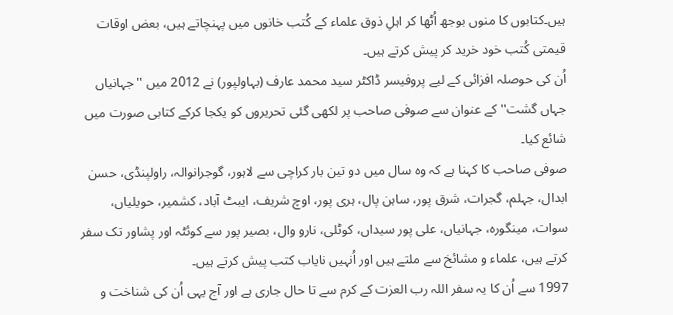ہیں۔کتابوں کا منوں بوجھ اُٹھا کر اہلِ ذوق علماء کے کُتب خانوں میں پہنچاتے ہیں، بعض اوقات قیمتی کُتب خود خرید کر پیش کرتے ہیں۔
اُن کی حوصلہ افزائی کے لیے پروفیسر ڈاکٹر سید محمد عارف (بہاولپور) نے 2012 میں ''جہانیاں جہاں گشت'' کے عنوان سے صوفی صاحب پر لکھی گئی تحریروں کو یکجا کرکے کتابی صورت میں شائع کیا۔
صوفی صاحب کا کہنا ہے کہ وہ سال میں دو تین بار کراچی سے لاہور، گوجرانوالہ، راولپنڈی، حسن ابدال، جہلم، گجرات، شرق پور، ساہن پال، ہری پور، اوچ شریف، ایبٹ آباد، کشمیر، حویلیاں، سوات، مینگورہ، جہانیاں، علی پور سیداں، کوٹلی، نارو وال، بصیر پور سے کوئٹہ اور پشاور تک سفر کرتے ہیں، علماء و مشائخ سے ملتے ہیں اور اُنہیں نایاب کتب پیش کرتے ہیں۔
1997 سے اُن کا یہ سفر اللہ رب العزت کے کرم سے تا حال جاری ہے اور آج یہی اُن کی شناخت و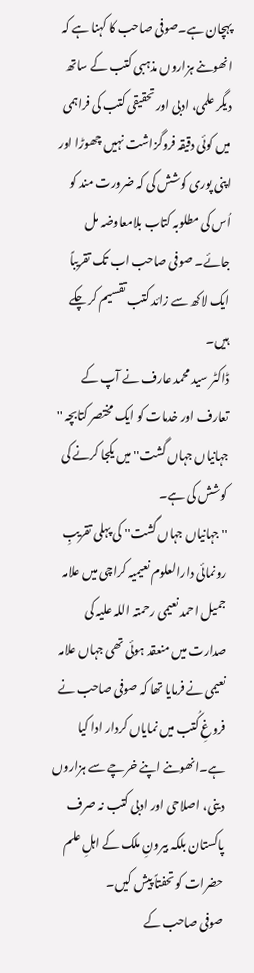پہچان ہے۔صوفی صاحب کا کہنا ہے کہ انھوںنے ہزاروں مذہبی کتب کے ساتھ دیگر علمی، ادبی اور تحقیقی کتب کی فراہمی میں کوئی دقیقہ فروگزاشت نہیں چھوڑا اور اپنی پوری کوشش کی کہ ضرورت مند کو اُس کی مطلوبہ کتاب بلامعاوضہ مل جائے۔ صوفی صاحب اب تک تقریباً ایک لاکھ سے زائد کتب تقسیم کر چکے ہیں۔
ڈاکٹر سید محمد عارف نے آپ کے تعارف اور خدمات کو ایک مختصر کتابچہ '' جہانیاں جہاں گشت'' میں یکجا کرنے کی کوشش کی ہے۔
'' جہانیاں جہاں گشت'' کی پہلی تقریبِ رونمائی دارالعلوم نعیمیہ کراچی میں علامہ جمیل احمد نعیمی رحمتہ اللہ علیہ کی صدارت میں منعقد ہوئی تھی جہاں علامہ نعیمی نے فرمایا تھا کہ صوفی صاحب نے فروغِ کُتب میں نمایاں کردار ادا کیا ہے۔انھوںنے اپنے خرچے سے ہزاروں دینی، اصلاحی اور ادبی کتب نہ صرف پاکستان بلکہ بیرونِ ملک کے اہلِ علم حضرات کو تحفتاً پیش کیں۔
صوفی صاحب کے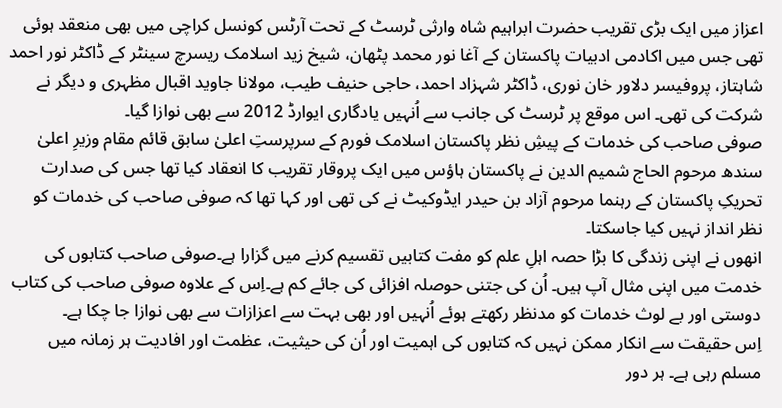اعزاز میں ایک بڑی تقریب حضرت ابراہیم شاہ وارثی ٹرسٹ کے تحت آرٹس کونسل کراچی میں بھی منعقد ہوئی تھی جس میں اکادمی ادبیات پاکستان کے آغا نور محمد پٹھان، شیخ زید اسلامک ریسرچ سینٹر کے ڈاکٹر نور احمد شاہتاز، پروفیسر دلاور خان نوری، ڈاکٹر شہزاد احمد، حاجی حنیف طیب، مولانا جاوید اقبال مظہری و دیگر نے شرکت کی تھی۔ اس موقع پر ٹرسٹ کی جانب سے اُنہیں یادگاری ایوارڈ 2012 سے بھی نوازا گیا۔
صوفی صاحب کی خدمات کے پیشِ نظر پاکستان اسلامک فورم کے سرپرستِ اعلیٰ سابق قائم مقام وزیرِ اعلیٰ سندھ مرحوم الحاج شمیم الدین نے پاکستان ہاؤس میں ایک پروقار تقریب کا انعقاد کیا تھا جس کی صدارت تحریکِ پاکستان کے رہنما مرحوم آزاد بن حیدر ایڈوکیٹ نے کی تھی اور کہا تھا کہ صوفی صاحب کی خدمات کو نظر انداز نہیں کیا جاسکتا۔
انھوں نے اپنی زندگی کا بڑا حصہ اہلِ علم کو مفت کتابیں تقسیم کرنے میں گزارا ہے۔صوفی صاحب کتابوں کی خدمت میں اپنی مثال آپ ہیں۔ اُن کی جتنی حوصلہ افزائی کی جائے کم ہے۔اِس کے علاوہ صوفی صاحب کی کتاب دوستی اور بے لوث خدمات کو مدنظر رکھتے ہوئے اُنہیں اور بھی بہت سے اعزازات سے بھی نوازا جا چکا ہے۔
اِس حقیقت سے انکار ممکن نہیں کہ کتابوں کی اہمیت اور اُن کی حیثیت، عظمت اور افادیت ہر زمانہ میں مسلم رہی ہے۔ ہر دور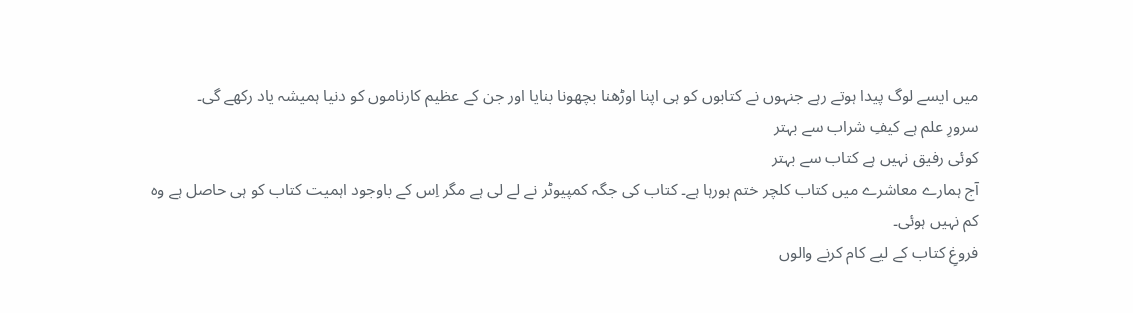میں ایسے لوگ پیدا ہوتے رہے جنہوں نے کتابوں کو ہی اپنا اوڑھنا بچھونا بنایا اور جن کے عظیم کارناموں کو دنیا ہمیشہ یاد رکھے گی۔
سرورِ علم ہے کیفِ شراب سے بہتر
کوئی رفیق نہیں ہے کتاب سے بہتر
آج ہمارے معاشرے میں کتاب کلچر ختم ہورہا ہے۔ کتاب کی جگہ کمپیوٹر نے لے لی ہے مگر اِس کے باوجود اہمیت کتاب کو ہی حاصل ہے وہ کم نہیں ہوئی۔
فروغِ کتاب کے لیے کام کرنے والوں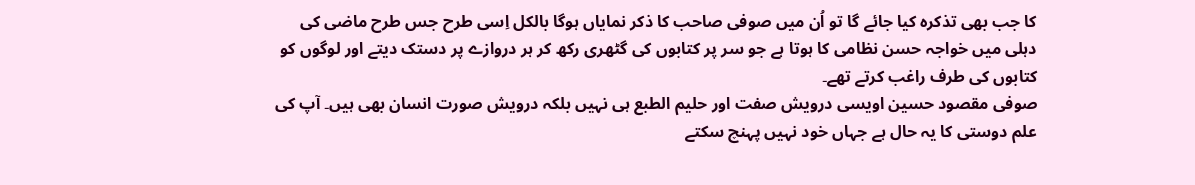کا جب بھی تذکرہ کیا جائے گا تو اُن میں صوفی صاحب کا ذکر نمایاں ہوگا بالکل اِسی طرح جس طرح ماضی کی دہلی میں خواجہ حسن نظامی کا ہوتا ہے جو سر پر کتابوں کی گٹھری رکھ کر ہر دروازے پر دستک دیتے اور لوگوں کو کتابوں کی طرف راغب کرتے تھے۔
صوفی مقصود حسین اویسی درویش صفت اور حلیم الطبع ہی نہیں بلکہ درویش صورت انسان بھی ہیں۔ آپ کی علم دوستی کا یہ حال ہے جہاں خود نہیں پہنچ سکتے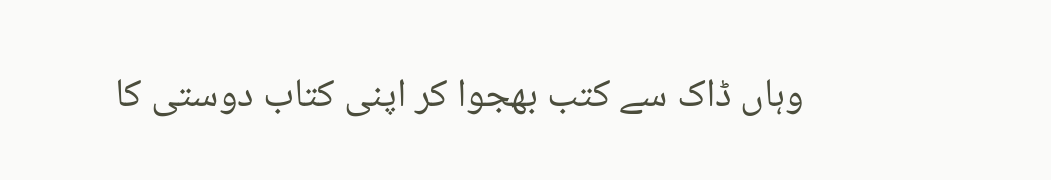وہاں ڈاک سے کتب بھجوا کر اپنی کتاب دوستی کا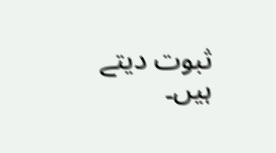ثبوت دیتے ہیں۔